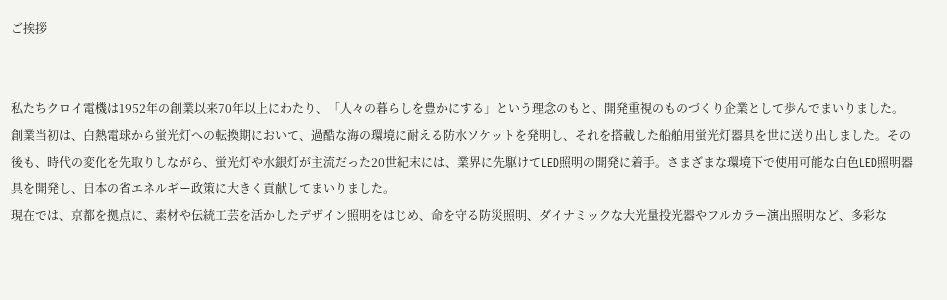ご挨拶


私たちクロイ電機は1952年の創業以来70年以上にわたり、「人々の暮らしを豊かにする」という理念のもと、開発重視のものづくり企業として歩んでまいりました。
創業当初は、白熱電球から蛍光灯への転換期において、過酷な海の環境に耐える防水ソケットを発明し、それを搭載した船舶用蛍光灯器具を世に送り出しました。その後も、時代の変化を先取りしながら、蛍光灯や水銀灯が主流だった20世紀末には、業界に先駆けてLED照明の開発に着手。さまざまな環境下で使用可能な白色LED照明器具を開発し、日本の省エネルギー政策に大きく貢献してまいりました。
現在では、京都を拠点に、素材や伝統工芸を活かしたデザイン照明をはじめ、命を守る防災照明、ダイナミックな大光量投光器やフルカラー演出照明など、多彩な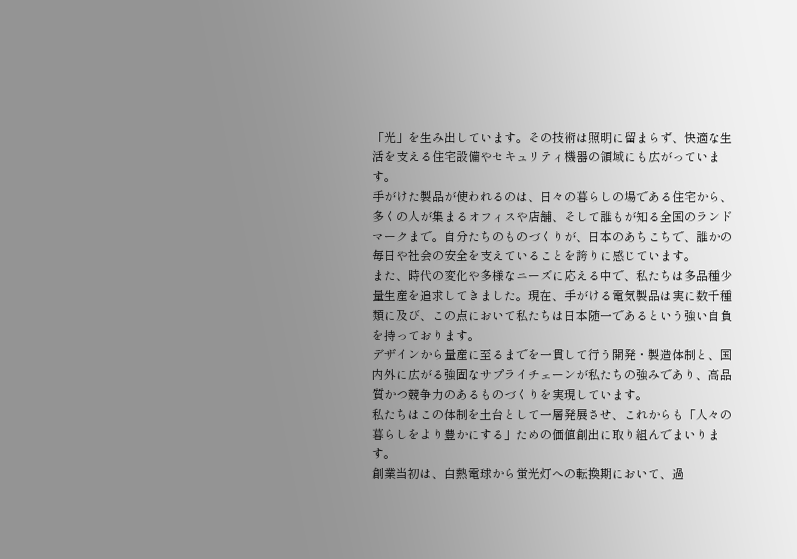「光」を生み出しています。その技術は照明に留まらず、快適な生活を支える住宅設備やセキュリティ機器の領域にも広がっています。
手がけた製品が使われるのは、日々の暮らしの場である住宅から、多くの人が集まるオフィスや店舗、そして誰もが知る全国のランドマークまで。自分たちのものづくりが、日本のあちこちで、誰かの毎日や社会の安全を支えていることを誇りに感じています。
また、時代の変化や多様なニーズに応える中で、私たちは多品種少量生産を追求してきました。現在、手がける電気製品は実に数千種類に及び、この点において私たちは日本随一であるという強い自負を持っております。
デザインから量産に至るまでを一貫して行う開発・製造体制と、国内外に広がる強固なサプライチェーンが私たちの強みであり、高品質かつ競争力のあるものづくりを実現しています。
私たちはこの体制を土台として一層発展させ、これからも「人々の暮らしをより豊かにする」ための価値創出に取り組んでまいります。
創業当初は、白熱電球から蛍光灯への転換期において、過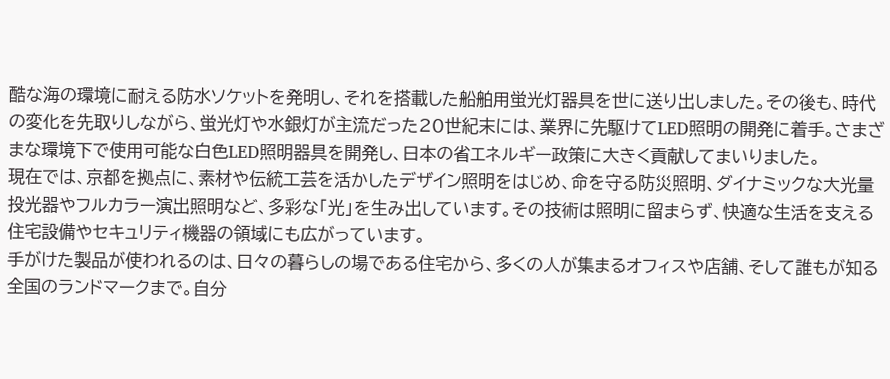酷な海の環境に耐える防水ソケットを発明し、それを搭載した船舶用蛍光灯器具を世に送り出しました。その後も、時代の変化を先取りしながら、蛍光灯や水銀灯が主流だった20世紀末には、業界に先駆けてLED照明の開発に着手。さまざまな環境下で使用可能な白色LED照明器具を開発し、日本の省エネルギー政策に大きく貢献してまいりました。
現在では、京都を拠点に、素材や伝統工芸を活かしたデザイン照明をはじめ、命を守る防災照明、ダイナミックな大光量投光器やフルカラー演出照明など、多彩な「光」を生み出しています。その技術は照明に留まらず、快適な生活を支える住宅設備やセキュリティ機器の領域にも広がっています。
手がけた製品が使われるのは、日々の暮らしの場である住宅から、多くの人が集まるオフィスや店舗、そして誰もが知る全国のランドマークまで。自分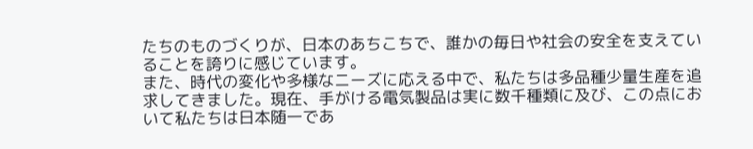たちのものづくりが、日本のあちこちで、誰かの毎日や社会の安全を支えていることを誇りに感じています。
また、時代の変化や多様なニーズに応える中で、私たちは多品種少量生産を追求してきました。現在、手がける電気製品は実に数千種類に及び、この点において私たちは日本随一であ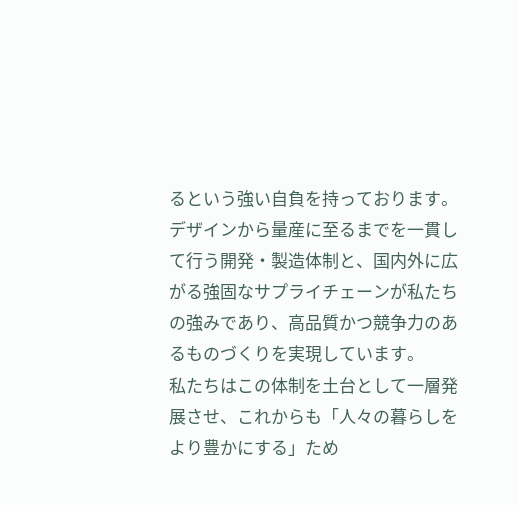るという強い自負を持っております。
デザインから量産に至るまでを一貫して行う開発・製造体制と、国内外に広がる強固なサプライチェーンが私たちの強みであり、高品質かつ競争力のあるものづくりを実現しています。
私たちはこの体制を土台として一層発展させ、これからも「人々の暮らしをより豊かにする」ため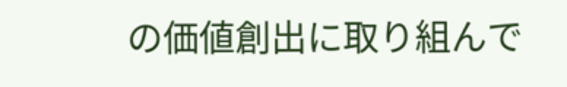の価値創出に取り組んで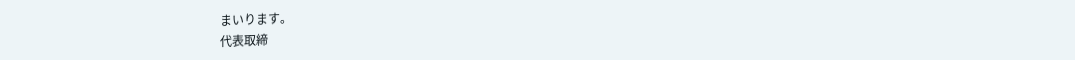まいります。
代表取締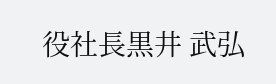役社長黒井 武弘